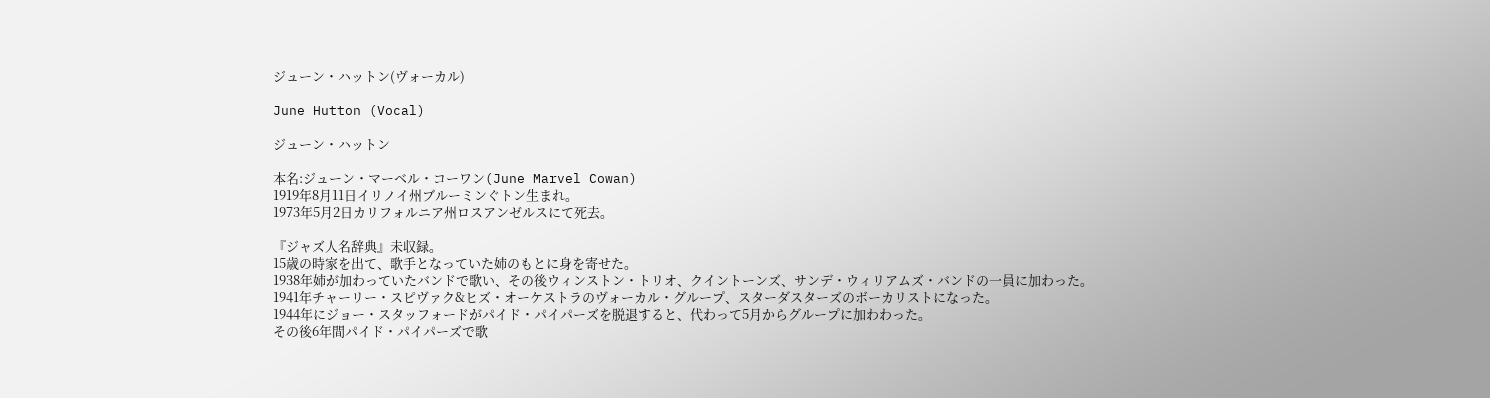ジューン・ハットン(ヴォーカル)

June Hutton (Vocal)

ジューン・ハットン

本名:ジューン・マーベル・コーワン(June Marvel Cowan)
1919年8月11日イリノイ州ブルーミンぐトン生まれ。
1973年5月2日カリフォルニア州ロスアンゼルスにて死去。

『ジャズ人名辞典』未収録。
15歳の時家を出て、歌手となっていた姉のもとに身を寄せた。
1938年姉が加わっていたバンドで歌い、その後ウィンストン・トリオ、クイントーンズ、サンデ・ウィリアムズ・バンドの一員に加わった。
1941年チャーリー・スピヴァク&ヒズ・オーケストラのヴォーカル・グループ、スターダスターズのボーカリストになった。
1944年にジョー・スタッフォードがパイド・パイパーズを脱退すると、代わって5月からグループに加わわった。
その後6年間パイド・パイパーズで歌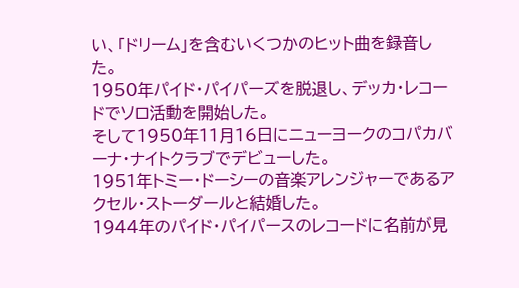い、「ドリーム」を含むいくつかのヒット曲を録音した。
1950年パイド・パイパーズを脱退し、デッカ・レコードでソロ活動を開始した。
そして1950年11月16日にニューヨークのコパカバーナ・ナイトクラブでデビューした。
1951年トミー・ドーシーの音楽アレンジャーであるアクセル・ストーダールと結婚した。
1944年のパイド・パイパースのレコードに名前が見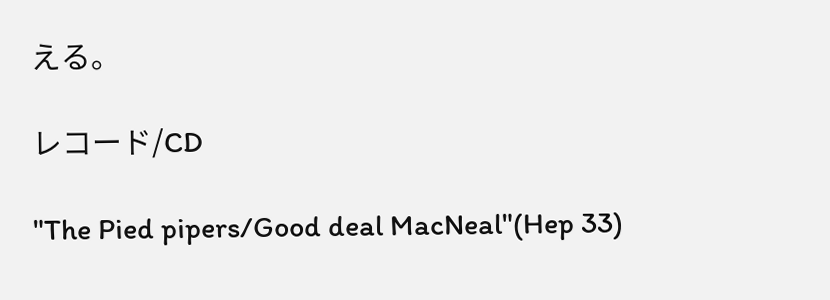える。

レコード/CD

"The Pied pipers/Good deal MacNeal"(Hep 33)